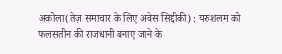अकोला(तेज़ समाचार के लिए अवेस सिद्दीकी) : यरुशलम को फलसतीन की राजधानी बनाए जाने के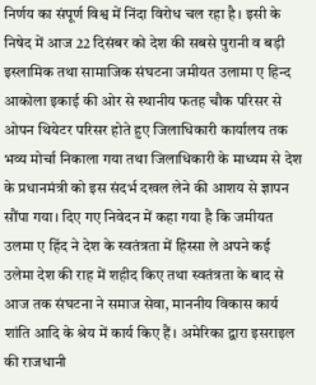निर्णय का संपूर्ण विश्व में निंदा विरोध चल रहा है। इसी के निषेद में आज 22 दिसंबर को देश की सबसे पुरानी व बड़ी इस्लामिक तथा सामाजिक संघटना जमीयत उलामा ए हिन्द आकोला इकाई की ओर से स्थानीय फतह चौक परिसर से ओपन थियेटर परिसर होते हुए जिलाधिकारी कार्यालय तक भव्य मोर्चा निकाला गया तथा जिलाधिकारी के माध्यम से देश के प्रधानमंत्री को इस संदर्भ दखल लेने की आशय से ज्ञापन सौंपा गया। दिए गए निवेदन में कहा गया है कि जमीयत उलमा ए हिंद ने देश के स्वतंत्रता में हिस्सा ले अपने कई उलेमा देश की राह में शहीद किए तथा स्वतंत्रता के बाद से आज तक संघटना ने समाज सेवा, माननीय विकास कार्य शांति आदि के श्रेय में कार्य किए हैं। अमेरिका द्वारा इसराइल की राजधानी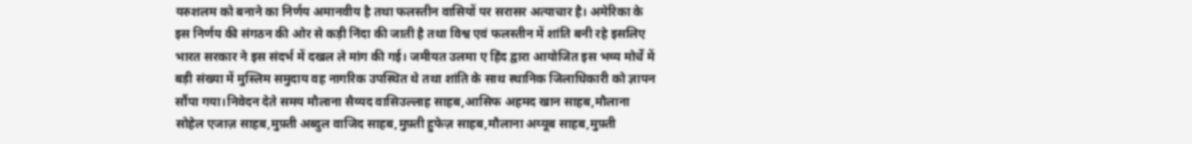यरुशलम को बनाने का निर्णय अमानवीय है तथा फलस्तीन वासियों पर सरासर अत्याचार है। अमेरिका के इस निर्णय की संगठन की ओर से कड़ी निंदा की जाती है तथा विश्व एवं फलस्तीन में शांति बनी रहे इसलिए भारत सरकार ने इस संदर्भ में दखल ले मांग की गई। जमीयत उलमा ए हिंद द्वारा आयोजित इस भव्य मोर्चे में बड़ी संख्या में मुस्लिम समुदाय वह नागरिक उपस्थित थे तथा शांति के साथ स्थानिक जिलाधिकारी को ज्ञापन सौंपा गया।निवेदन देते समय मौलाना सैय्यद वासिउल्लाह साहब,आसिफ अहमद खान साहब,मौलाना सोहेल एजाज़ साहब,मुफ़्ती अब्दुल वाजिद साहब,मुफ़्ती हुफेज़ साहब,मौलाना अय्यूब साहब,मुफ़्ती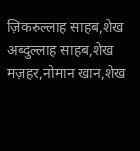ज़िकरुल्लाह साहब,शेख अब्दुल्लाह साहब,शेख मज़हर,नोमान खान,शेख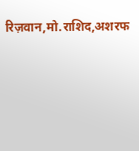रिज़वान,मो.राशिद,अशरफ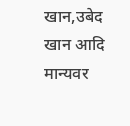खान,उबेद खान आदि मान्यवर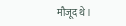मौजूद थे।